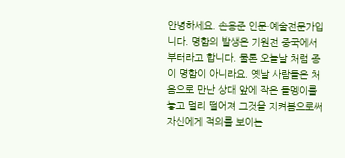안녕하세요. 손용준 인문·예술전문가입니다. 명함의 발생은 기원전 중국에서부터라고 합니다. 물론 오늘날 처럼 종이 명함이 아니라요. 옛날 사람들은 처음으로 만난 상대 앞에 작은 돌멩이를 놓고 멀리 떨어져 그것을 지켜봄으로써 자신에게 적의를 보이는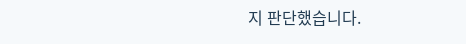지 판단했습니다.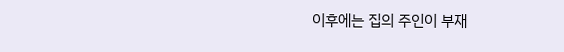이후에는 집의 주인이 부재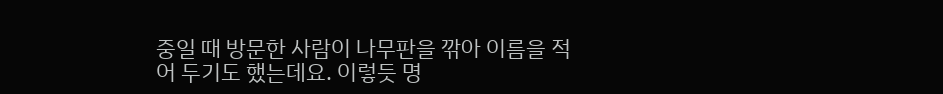중일 때 방문한 사람이 나무판을 깎아 이름을 적어 두기도 했는데요. 이렇듯 명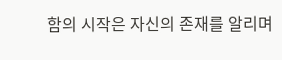함의 시작은 자신의 존재를 알리며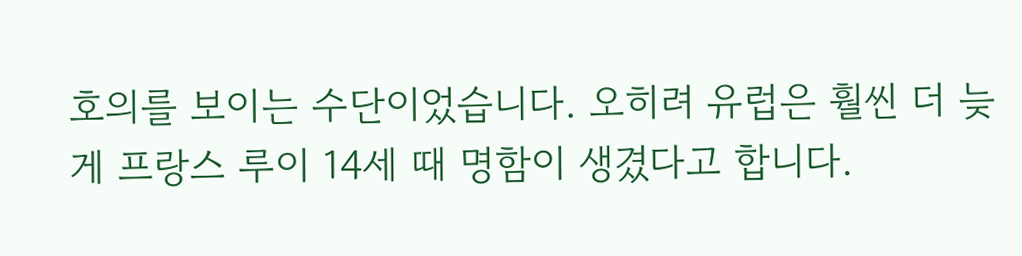호의를 보이는 수단이었습니다. 오히려 유럽은 훨씬 더 늦게 프랑스 루이 14세 때 명함이 생겼다고 합니다.